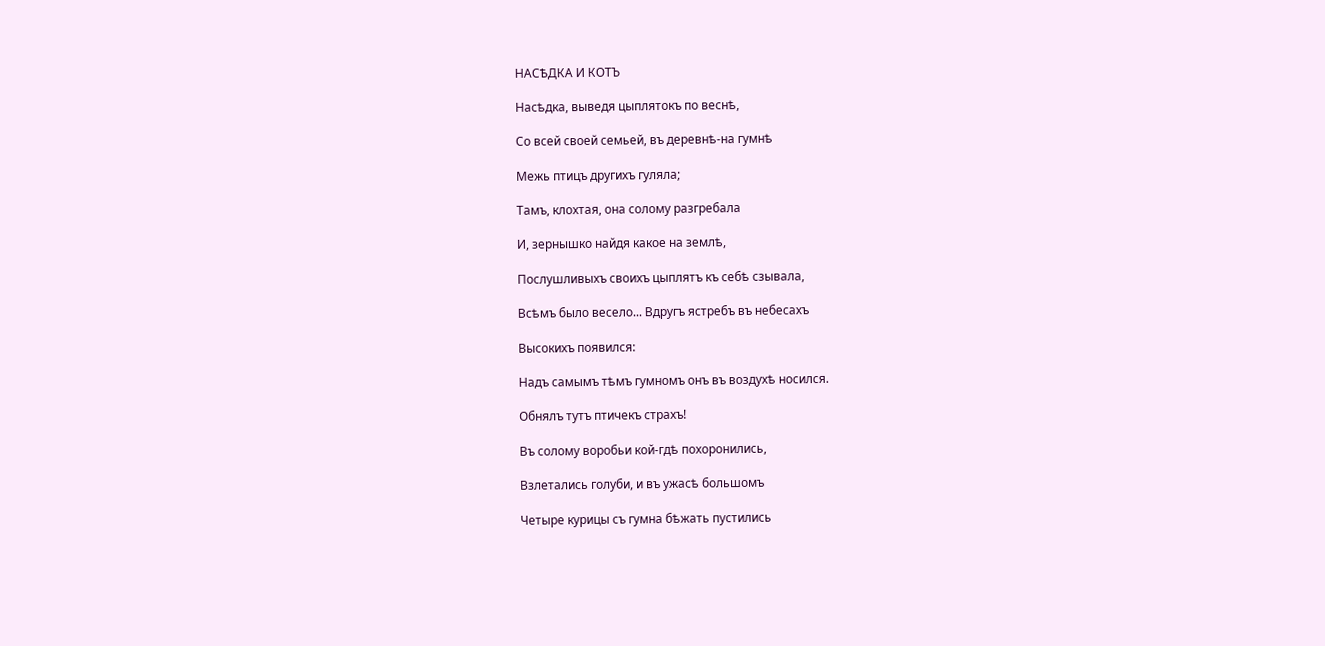НАСѢДКА И КОТЪ

Насѣдка, выведя цыплятокъ по веснѣ,

Со всей своей семьей, въ деревнѣ-на гумнѣ

Межь птицъ другихъ гуляла;

Тамъ, клохтая, она солому разгребала

И, зернышко найдя какое на землѣ,

Послушливыхъ своихъ цыплятъ къ себѣ сзывала,

Всѣмъ было весело... Вдругъ ястребъ въ небесахъ

Высокихъ появился:

Надъ самымъ тѣмъ гумномъ онъ въ воздухѣ носился.

Обнялъ тутъ птичекъ страхъ!

Въ солому воробьи кой-гдѣ похоронились,

Взлетались голуби, и въ ужасѣ большомъ

Четыре курицы съ гумна бѣжать пустились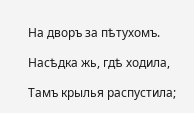На дворъ за пѣтухомъ.

Насѣдка жь, гдѣ ходила,

Тамъ крылья распустила;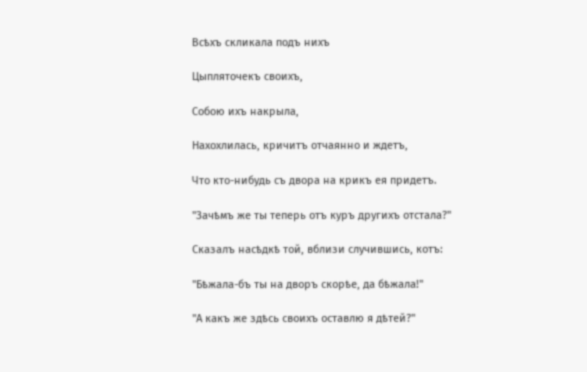Всѣхъ скликала подъ нихъ

Цыпляточекъ своихъ,

Собою ихъ накрыла,

Нахохлилась, кричитъ отчаянно и ждетъ,

Что кто-нибудь съ двора на крикъ ея придетъ.

"Зачѣмъ же ты теперь отъ куръ другихъ отстала?"

Сказалъ насѣдкѣ той, вблизи случившись, котъ:

"Бѣжала-бъ ты на дворъ скорѣе, да бѣжала!"

"А какъ же здѣсь своихъ оставлю я дѣтей?"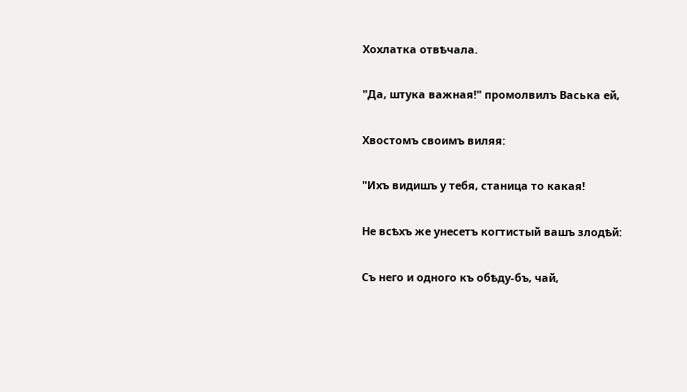Хохлатка отвѣчала.

"Да, штука важная!" промолвилъ Васька ей,

Хвостомъ своимъ виляя:

"Ихъ видишъ у тебя, станица то какая!

Не всѣхъ же унесетъ когтистый вашъ злодѣй:

Съ него и одного къ обѣду-бъ, чай,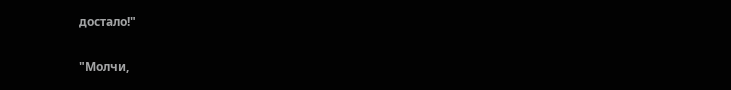достало!"

"Молчи,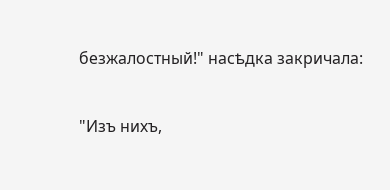безжалостный!" насѣдка закричала:

"Изъ нихъ,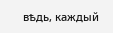вѣдь, каждый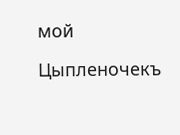мой

Цыпленочекъ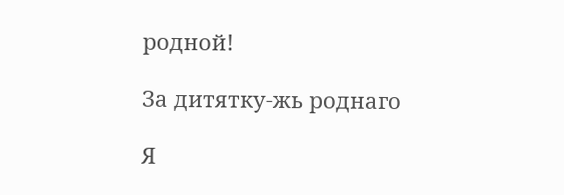родной!

За дитятку-жь роднаго

Я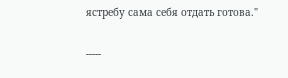ястребу сама себя отдать готова."

-----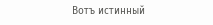Вотъ истинный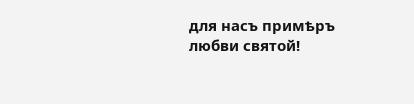для насъ примѣръ любви святой!